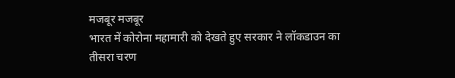मजबूर मजबूर
भारत में कोरोना महामारी को देखते हुए सरकार ने लॉकडाउन का तीसरा चरण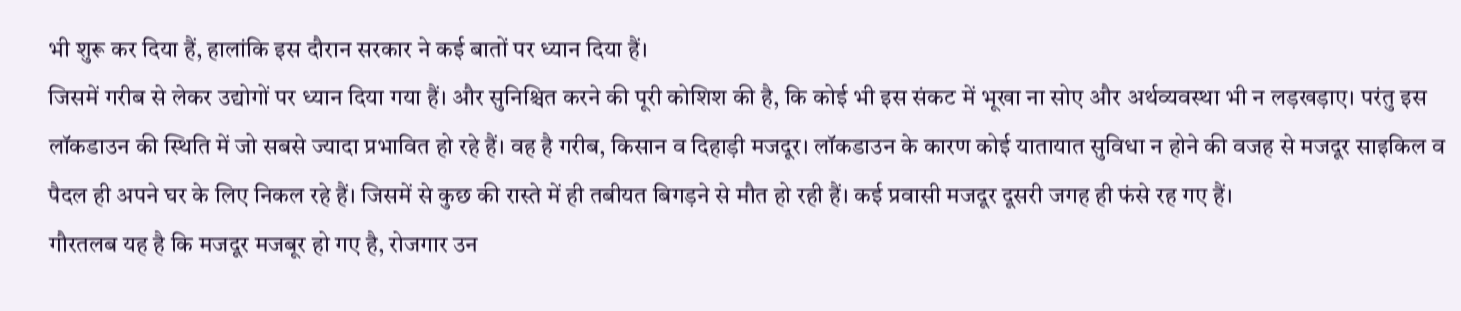भी शुरू कर दिया हैं, हालांकि इस दौरान सरकार ने कई बातों पर ध्यान दिया हैं।
जिसमें गरीब से लेकर उद्योगों पर ध्यान दिया गया हैं। और सुनिश्चित करने की पूरी कोशिश की है, कि कोई भी इस संकट में भूखा ना सोए और अर्थव्यवस्था भी न लड़खड़ाए। परंतु इस लॉकडाउन की स्थिति में जो सबसे ज्यादा प्रभावित हो रहे हैं। वह है गरीब, किसान व दिहाड़ी मजदूर। लॉकडाउन के कारण कोई यातायात सुविधा न होने की वजह से मजदूर साइकिल व पैदल ही अपने घर के लिए निकल रहे हैं। जिसमें से कुछ की रास्ते में ही तबीयत बिगड़ने से मौत हो रही हैं। कई प्रवासी मजदूर दूसरी जगह ही फंसे रह गए हैं।
गौरतलब यह है कि मजदूर मजबूर हो गए है, रोजगार उन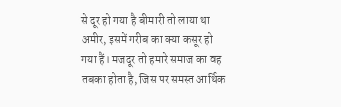से दूर हो गया है बीमारी तो लाया था अमीर, इसमें गरीब का क्या कसूर हो गया हैं। मजदूर तो हमारे समाज का वह तबका होता है, जिस पर समस्त आर्थिक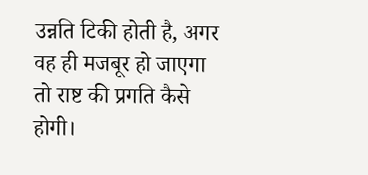उन्नति टिकी होती है, अगर वह ही मजबूर हो जाएगा तो राष्ट की प्रगति कैसे होगी।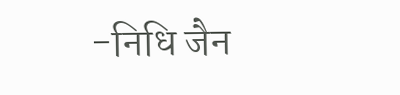-निधि जैन